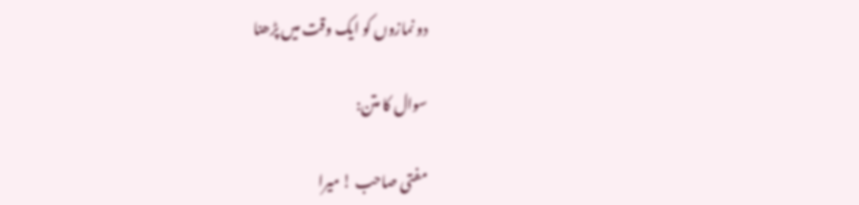دو نمازوں کو ایک وقت میں پڑھنا

سوال کا متن:

مفتی صاحب ! میرا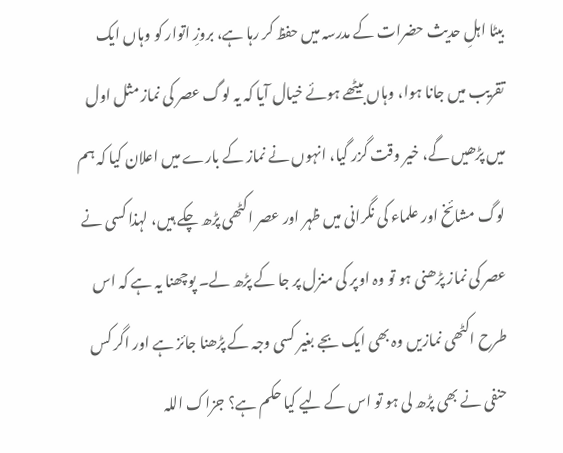بیٹا اہلِ حدیث حضرات کے مدرسہ میں حفظ کر رہا ہے، بروزِ اتوار کو وہاں ایک تقریب میں جانا ہوا، وہاں بیٹھے ہوئے خیال آیا کہ یہ لوگ عصر کی نماز مثل اول میں پڑھیں گے، خیر وقت گزر گیا، انہوں نے نماز کے بارے میں اعلان کیا کہ ہم لوگ مشائخ اور علماء کی نگرانی میں ظہر اور عصر اکٹھی پڑھ چکے ہیں، لہذا کسی نے عصر کی نماز پڑھنی ہو تو وہ اوپر کی منزل پر جا کے پڑھ لے۔ پوچھنا یہ ہے کہ اس طرح اکٹھی نمازیں وہ بھی ایک بجے بغیر کسی وجہ کے پڑھنا جائز ہے اور اگر کس حنفی نے بھی پڑھ لی ہو تو اس کے لیے کیا حکم ہے؟ جزاک اللہ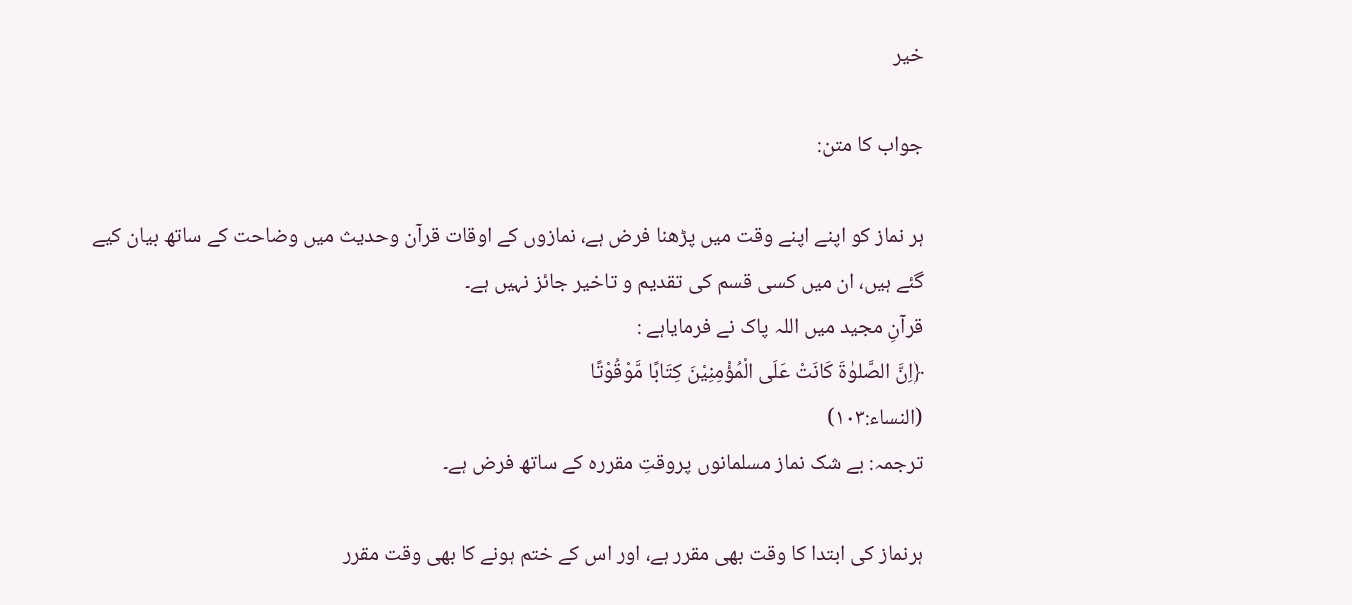خیر

جواب کا متن:

ہر نماز کو اپنے اپنے وقت میں پڑهنا فرض ہے، نمازوں کے اوقات قرآن وحدیث میں وضاحت کے ساتھ بیان کیے گئے ہیں، ان میں کسی قسم کی تقدیم و تاخیر جائز نہیں ہے۔
قرآنِ مجید میں اللہ پاک نے فرمایاہے :
﴿اِنَّ الصَّلوٰةَ کَانَتْ عَلَی الْمُؤْمِنِیْنَ کِتَابًا مَّوْقُوْتًا
(النساء:۱۰۳)
ترجمہ: بے شک نماز مسلمانوں پروقتِ مقررہ کے ساتھ فرض ہے۔

ہرنماز کی ابتدا کا وقت بھی مقرر ہے، اور اس کے ختم ہونے کا بھی وقت مقرر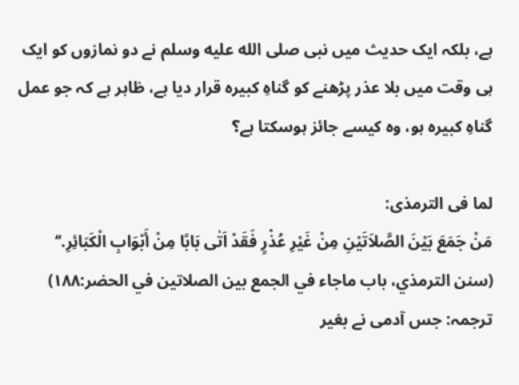ہے، بلکہ ایک حدیث میں نبی صلی الله عليه وسلم نے دو نمازوں کو ایک ہی وقت میں بلا عذر پڑھنے کو گناہِ کبیرہ قرار دیا ہے، ظاہر ہے کہ جو عمل گناہِ کبیرہ ہو، وہ کیسے جائز ہوسکتا ہے؟

لما فی الترمذی:
مَنْ جَمَعَ بَيْنَ الصَّلاَتَيْنِ مِنْ غَيْرِ عُذْرٍ فَقَدْ اَتٰى بَابًا مِنْ أَبْوَابِ الْكَبَائِرِ.‘‘
(سنن الترمذي، باب ماجاء في الجمع بین الصلاتین في الحضر:۱۸۸)
ترجمہ: جس آدمی نے بغیر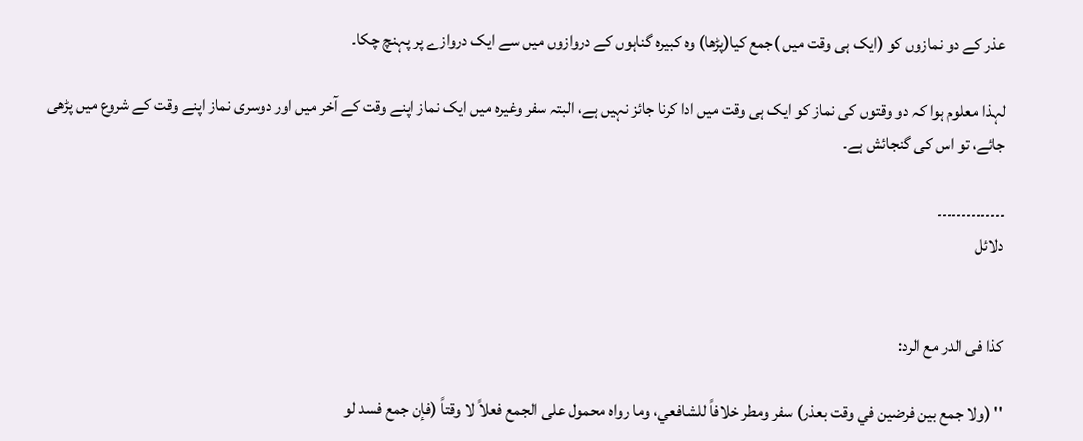عذر کے دو نمازوں کو (ایک ہی وقت میں )جمع کیا(پڑھا) وہ کبیرہ گناہوں کے دروازوں میں سے ایک دروازے پر پہنچ چکا۔

لہذا معلوم ہوا کہ دو وقتوں کی نماز کو ایک ہی وقت میں ادا کرنا جائز نہیں ہے، البتہ سفر وغیرہ میں ایک نماز اپنے وقت کے آخر میں اور دوسری نماز اپنے وقت کے شروع میں پڑهی جائے، تو اس کی گنجائش ہے۔

۔۔۔۔۔۔۔۔۔۔۔۔۔۔
دلائل


کذا فی الدر مع الرد:

'' (ولا جمع بين فرضين في وقت بعذر) سفر ومطر خلافاً للشافعي، وما رواه محمول على الجمع فعلاً لا وقتاً (فإن جمع فسد لو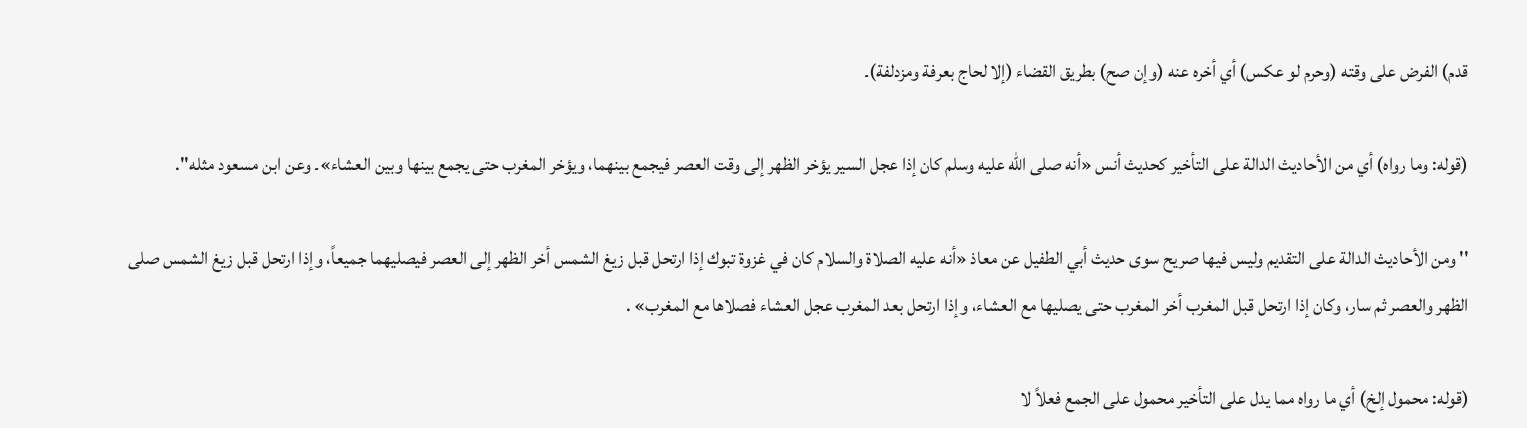قدم) الفرض على وقته (وحرم لو عكس) أي أخره عنه (وإن صح) بطريق القضاء (إلا لحاج بعرفة ومزدلفة)۔

(قوله: وما رواه) أي من الأحاديث الدالة على التأخير كحديث أنس «أنه صلى الله عليه وسلم كان إذا عجل السير يؤخر الظهر إلى وقت العصر فيجمع بينهما، ويؤخر المغرب حتى يجمع بينها وبين العشاء»۔ وعن ابن مسعود مثله''.

'' ومن الأحاديث الدالة على التقديم وليس فيها صريح سوى حديث أبي الطفيل عن معاذ «أنه عليه الصلاة والسلام كان في غزوة تبوك إذا ارتحل قبل زيغ الشمس أخر الظهر إلى العصر فيصليهما جميعاً، وإذا ارتحل قبل زيغ الشمس صلى الظهر والعصر ثم سار، وكان إذا ارتحل قبل المغرب أخر المغرب حتى يصليها مع العشاء، وإذا ارتحل بعد المغرب عجل العشاء فصلاها مع المغرب» .

(قوله: محمول إلخ) أي ما رواه مما يدل على التأخير محمول على الجمع فعلاً لا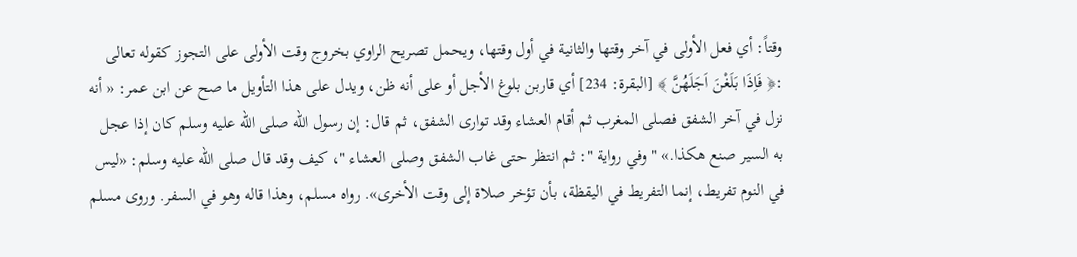وقتاً: أي فعل الأولى في آخر وقتها والثانية في أول وقتها، ويحمل تصريح الراوي بخروج وقت الأولى على التجوز كقوله تعالى :﴿ فَاِذَا بَلَغْنَ اَجَلَهُنَّ ﴾ [البقرة: 234] أي قاربن بلوغ الأجل أو على أنه ظن، ويدل على هذا التأويل ما صح عن ابن عمر: « أنه نزل في آخر الشفق فصلى المغرب ثم أقام العشاء وقد توارى الشفق، ثم قال: إن رسول الله صلى الله عليه وسلم كان إذا عجل به السير صنع هكذا.» " وفي رواية ": ثم انتظر حتى غاب الشفق وصلى العشاء "، كيف وقد قال صلى الله عليه وسلم: «ليس في النوم تفريط، إنما التفريط في اليقظة، بأن تؤخر صلاة إلى وقت الأخرى». رواه مسلم، وهذا قاله وهو في السفر. وروى مسلم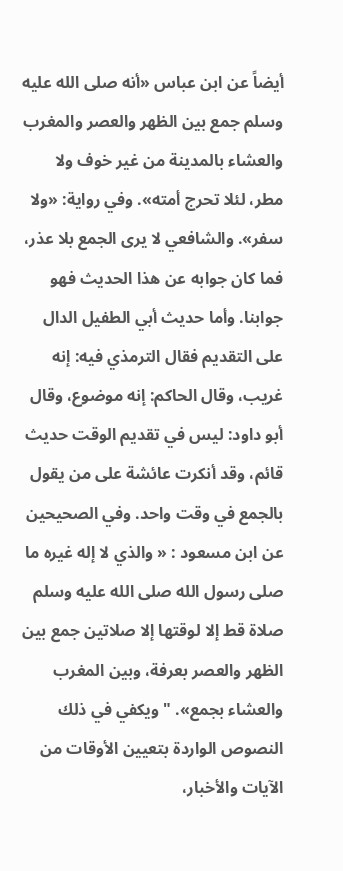أيضاً عن ابن عباس «أنه صلى الله عليه وسلم جمع بين الظهر والعصر والمغرب والعشاء بالمدينة من غير خوف ولا مطر، لئلا تحرج أمته». وفي رواية: «ولا سفر». والشافعي لا يرى الجمع بلا عذر، فما كان جوابه عن هذا الحديث فهو جوابنا. وأما حديث أبي الطفيل الدال على التقديم فقال الترمذي فيه: إنه غريب، وقال الحاكم: إنه موضوع، وقال أبو داود: ليس في تقديم الوقت حديث قائم، وقد أنكرت عائشة على من يقول بالجمع في وقت واحد. وفي الصحيحين عن ابن مسعود : « والذي لا إله غيره ما صلى رسول الله صلى الله عليه وسلم صلاة قط إلا لوقتها إلا صلاتين جمع بين الظهر والعصر بعرفة، وبين المغرب والعشاء بجمع». " ويكفي في ذلك النصوص الواردة بتعيين الأوقات من الآيات والأخبار،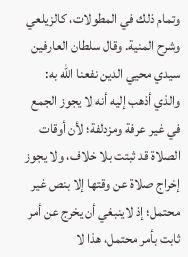وتمام ذلك في المطولات، كالزيلعي وشرح المنية. وقال سلطان العارفين سيدي محيي الدين نفعنا الله به: والذي أذهب إليه أنه لا يجوز الجمع في غير عرفة ومزدلفة؛ لأن أوقات الصلاة قد ثبتت بلا خلاف، ولا يجوز إخراج صلاة عن وقتها إلا بنص غير محتمل؛ إذ لاينبغي أن يخرج عن أمر ثابت بأمر محتمل، هذا لا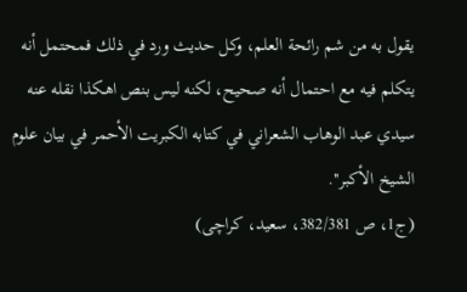يقول به من شم رائحة العلم، وكل حديث ورد في ذلك فمحتمل أنه يتكلم فيه مع احتمال أنه صحيح، لكنه ليس بنص اهـكذا نقله عنه سيدي عبد الوهاب الشعراني في كتابه الكبريت الأحمر في بيان علوم الشيخ الأكبر''.
(ج1، ص 382/381، سعید، کراچی)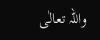واللہ تعالٰی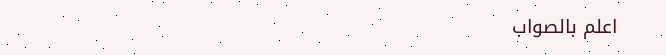اعلم بالصواب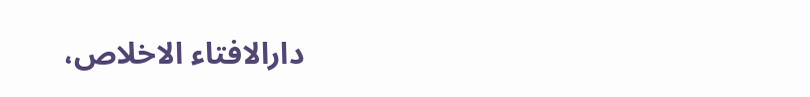دارالافتاء الاخلاص،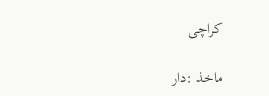کراچی

ماخذ :دار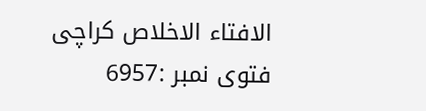الافتاء الاخلاص کراچی
فتوی نمبر :6957